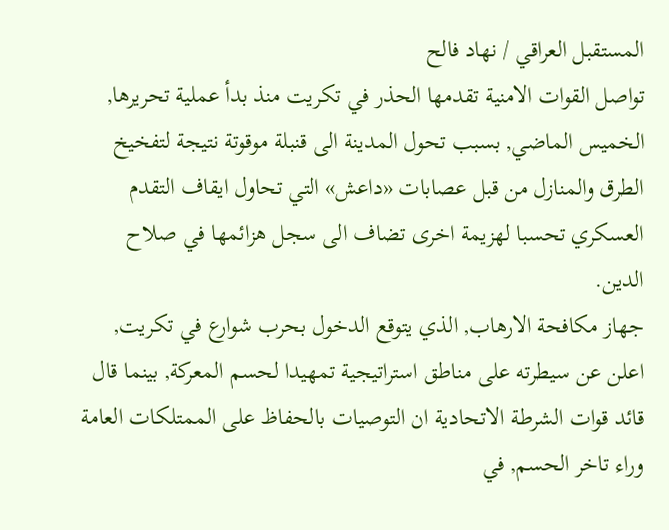المستقبل العراقي / نهاد فالح
تواصل القوات الامنية تقدمها الحذر في تكريت منذ بدأ عملية تحريرها, الخميس الماضي, بسبب تحول المدينة الى قنبلة موقوتة نتيجة لتفخيخ الطرق والمنازل من قبل عصابات «داعش» التي تحاول ايقاف التقدم العسكري تحسبا لهزيمة اخرى تضاف الى سجل هزائمها في صلاح الدين.
جهاز مكافحة الارهاب, الذي يتوقع الدخول بحرب شوارع في تكريت, اعلن عن سيطرته على مناطق استراتيجية تمهيدا لحسم المعركة, بينما قال قائد قوات الشرطة الاتحادية ان التوصيات بالحفاظ على الممتلكات العامة وراء تاخر الحسم, في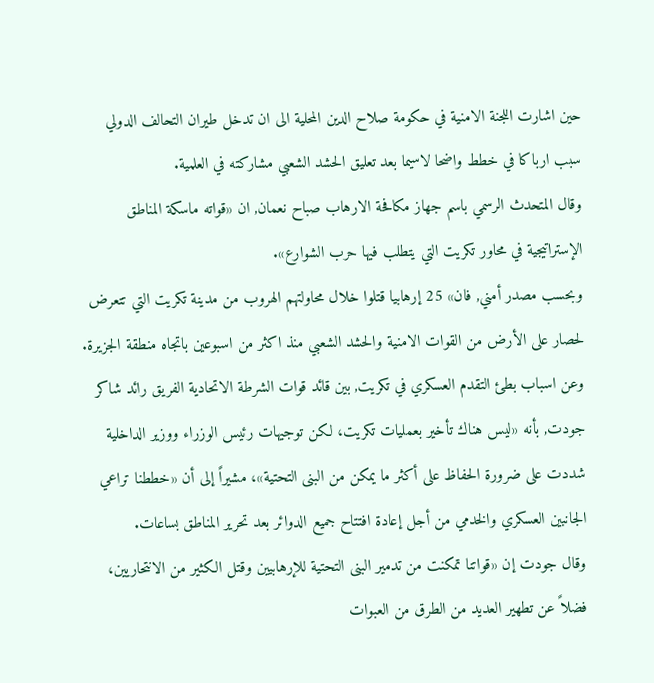حين اشارت اللجنة الامنية في حكومة صلاح الدين المحلية الى ان تدخل طيران التحالف الدولي سبب ارباكا في خطط واضحا لاسيما بعد تعليق الحشد الشعبي مشاركته في العلمية.
وقال المتحدث الرسمي باسم جهاز مكافحة الارهاب صباح نعمان, ان «قواته ماسكة المناطق الإستراتيجية في محاور تكريت التي يتطلب فيها حرب الشوارع».
وبحسب مصدر أمني, فان» 25 إرهابيا قتلوا خلال محاولتهم الهروب من مدينة تكريت التي تتعرض لحصار على الأرض من القوات الامنية والحشد الشعبي منذ اكثر من اسبوعين باتجاه منطقة الجزيرة.
وعن اسباب بطئ التقدم العسكري في تكريت, بين قائد قوات الشرطة الاتحادية الفريق رائد شاكر جودت, بأنه «ليس هناك تأخير بعمليات تكريت، لكن توجيهات رئيس الوزراء ووزير الداخلية شددت على ضرورة الحفاظ على أكثر ما يمكن من البنى التحتية»، مشيراً إلى أن «خططنا تراعي الجانبين العسكري والخدمي من أجل إعادة افتتاح جميع الدوائر بعد تحرير المناطق بساعات.
وقال جودت إن «قواتنا تمكنت من تدمير البنى التحتية للإرهابيين وقتل الكثير من الانتحاريين، فضلاً عن تطهير العديد من الطرق من العبوات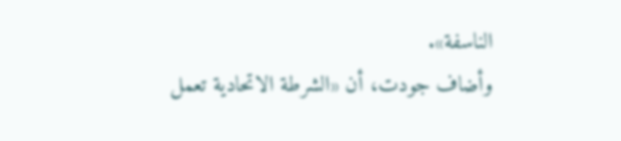الناسفة».
وأضاف جودت، أن «الشرطة الاتحادية تعمل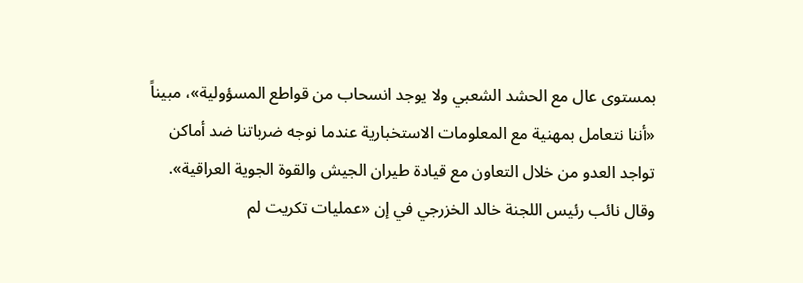بمستوى عال مع الحشد الشعبي ولا يوجد انسحاب من قواطع المسؤولية»، مبيناً «أننا نتعامل بمهنية مع المعلومات الاستخبارية عندما نوجه ضرباتنا ضد أماكن تواجد العدو من خلال التعاون مع قيادة طيران الجيش والقوة الجوية العراقية».
وقال نائب رئيس اللجنة خالد الخزرجي في إن «عمليات تكريت لم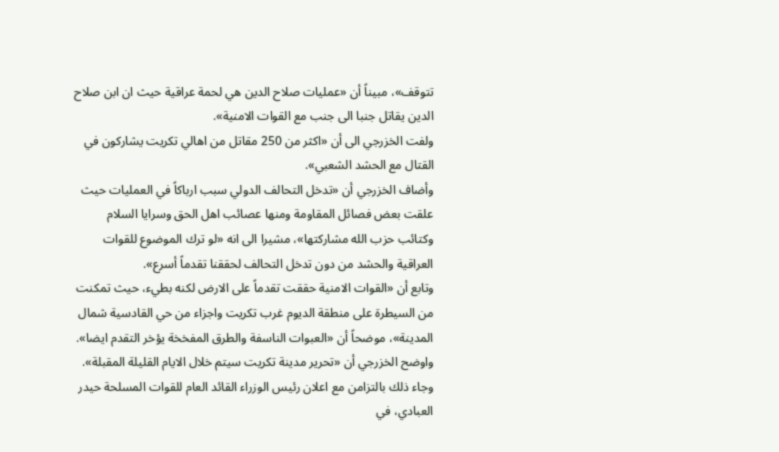تتوقف»، مبيناً أن «عمليات صلاح الدين هي لحمة عراقية حيث ان ابن صلاح الدين يقاتل جنبا الى جنب مع القوات الامنية».
ولفت الخزرجي الى أن «اكثر من 250 مقاتل من اهالي تكريت يشاركون في القتال مع الحشد الشعبي».
وأضاف الخزرجي أن «تدخل التحالف الدولي سبب ارباكاً في العمليات حيث علقت بعض فصائل المقاومة ومنها عصائب اهل الحق وسرايا السلام وكتائب حزب الله مشاركتها»، مشيرا الى انه «لو ترك الموضوع للقوات العراقية والحشد من دون تدخل التحالف لحققنا تقدماً أسرع».
وتابع أن «القوات الامنية حققت تقدماً على الارض لكنه بطيء، حيث تمكنت من السيطرة على منطقة الديوم غرب تكريت واجزاء من حي القادسية شمال المدينة»، موضحاً أن «العبوات الناسفة والطرق المفخخة يؤخر التقدم ايضا».
واوضح الخزرجي أن «تحرير مدينة تكريت سيتم خلال الايام القليلة المقبلة».
وجاء ذلك بالتزامن مع اعلان رئيس الوزراء القائد العام للقوات المسلحة حيدر العبادي، في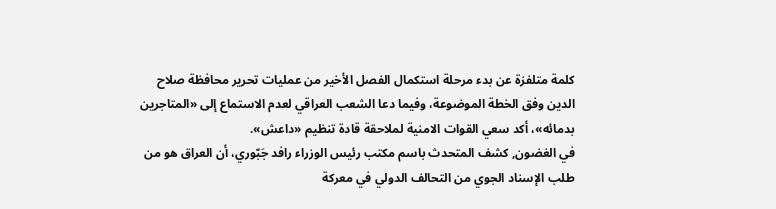كلمة متلفزة عن بدء مرحلة استكمال الفصل الأخير من عمليات تحرير محافظة صلاح الدين وفق الخطة الموضوعة، وفيما دعا الشعب العراقي لعدم الاستماع إلى «المتاجرين بدمائه»، أكد سعي القوات الامنية لملاحقة قادة تنظيم «داعش».
في الغضون, كشف المتحدث باسم مكتب رئيس الوزراء رافد جَبّوري، أن العراق هو من طلب الإسناد الجوي من التحالف الدولي في معركة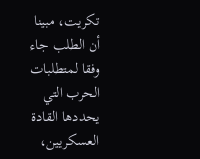تكريت، مبينا أن الطلب جاء وفقا لمتطلبات الحرب التي يحددها القادة العسكريين،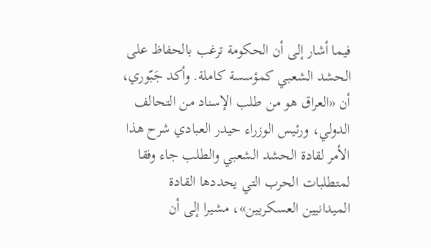فيما أشار إلى أن الحكومة ترغب بالحفاظ على الحشد الشعبي كمؤسسة كاملة. وأكد جَبّوري، أن «العراق هو من طلب الإسناد من التحالف الدولي، ورئيس الوزراء حيدر العبادي شرح هذا الأمر لقادة الحشد الشعبي والطلب جاء وفقا لمتطلبات الحرب التي يحددها القادة الميدانيين العسكريين»، مشيرا إلى أن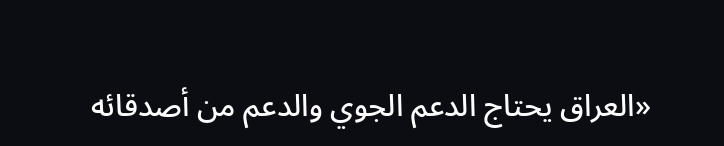«العراق يحتاج الدعم الجوي والدعم من أصدقائه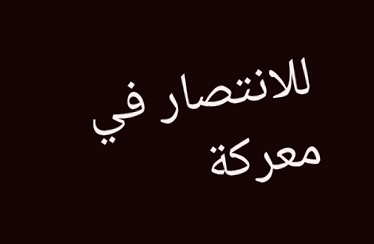للانتصار في معركة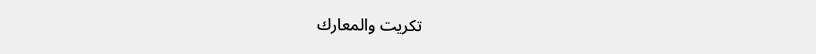تكريت والمعارك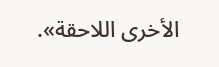الأخرى اللاحقة».